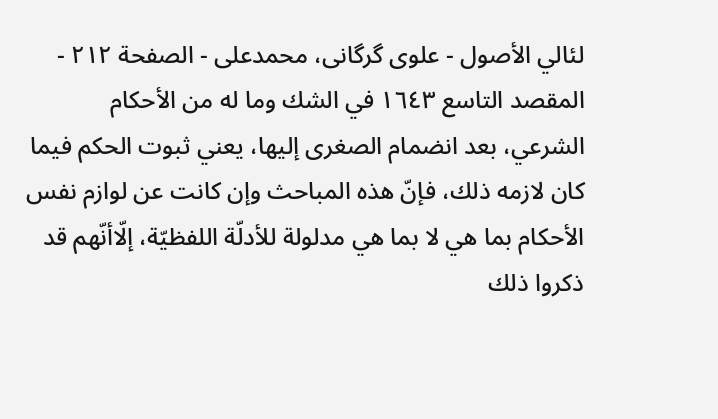لئالي الأصول - علوی گرگانی، محمدعلی - الصفحة ٢١٢ - المقصد التاسع ١٦٤٣ في الشك وما له من الأحكام
الشرعي، بعد انضمام الصغرى إليها، يعني ثبوت الحكم فيما كان لازمه ذلك، فإنّ هذه المباحث وإن كانت عن لوازم نفس الأحكام بما هي لا بما هي مدلولة للأدلّة اللفظيّة، إلّاأنّهم قد ذكروا ذلك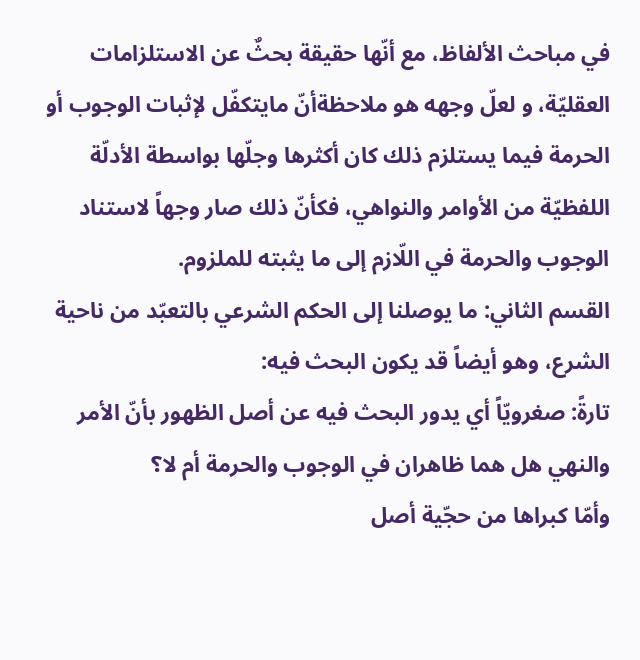في مباحث الألفاظ، مع أنّها حقيقة بحثٌ عن الاستلزامات العقليّة، و لعلّ وجهه هو ملاحظةأنّ مايتكفّل لإثبات الوجوب أو الحرمة فيما يستلزم ذلك كان أكثرها وجلّها بواسطة الأدلّة اللفظيّة من الأوامر والنواهي، فكأنّ ذلك صار وجهاً لاستناد الوجوب والحرمة في اللّازم إلى ما يثبته للملزوم.
القسم الثاني: ما يوصلنا إلى الحكم الشرعي بالتعبّد من ناحية الشرع، وهو أيضاً قد يكون البحث فيه:
تارةً: صغرويّاً أي يدور البحث فيه عن أصل الظهور بأنّ الأمر والنهي هل هما ظاهران في الوجوب والحرمة أم لا؟
وأمّا كبراها من حجّية أصل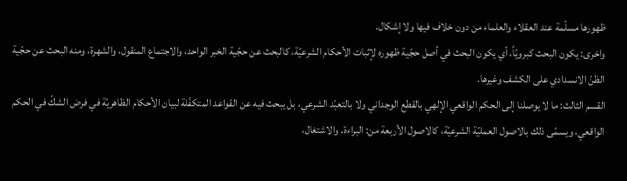ظهورها مسلّمة عند العقلاء والعلماء من دون خلاف فيها ولا إشكال.
واخرى: يكون البحث كبرويّاً، أي يكون البحث في أصل حجّية ظهوره لإثبات الأحكام الشرعيّة، كالبحث عن حجّية الخبر الواحد، والاجتماع المنقول، والشهرة، ومنه البحث عن حجّية الظنّ الانسدادي على الكشف وغيرها.
القسم الثالث: ما لا يوصلنا إلى الحكم الواقعي الإلهي بالقطع الوجداني ولا بالتعبّد الشرعي، بل يبحث فيه عن القواعد المتكفّلة لبيان الأحكام الظاهريّة في فرض الشكّ في الحكم الواقعي، ويسمّى ذلك بالاصول العمليّة الشرعيّة، كالاصول الأربعة من: البراءة، والاشتغال،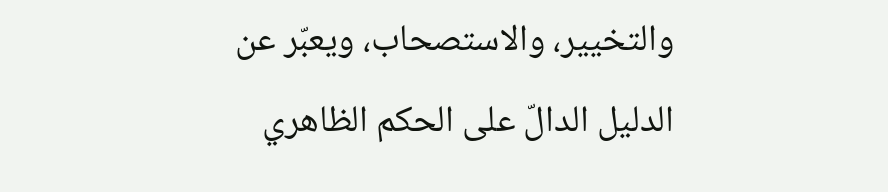والتخيير، والاستصحاب، ويعبّر عن الدليل الدالّ على الحكم الظاهري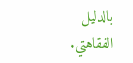بالدليل الفقاهتي.